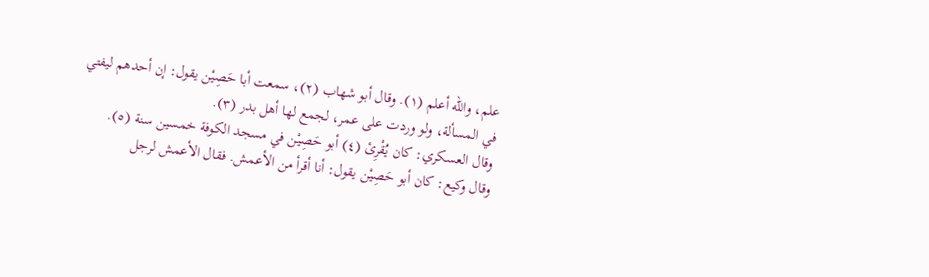علم، والله أعلم (١). وقال أبو شهاب (٢)، سمعت أبا حَصِيْن يقول: إن أحدهم ليفتي في المسألة، ولو وردت على عمر، لجمع لها أهل بدر (٣).
وقال العسكري: كان يُقْرِئ (٤) أبو حَصِيْن في مسجد الكوفة خمسين سنة (٥).
وقال وكيع: كان أبو حَصِيْن يقول: أنا أقرأ من الأعمش. فقال الأعمش لرجل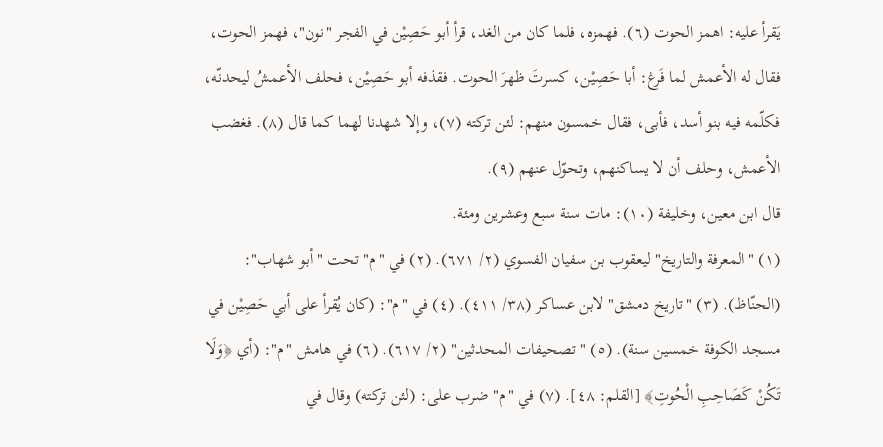يَقرأ عليه: اهمز الحوت (٦). فهمزه، فلما كان من الغد، قرأ أبو حَصِيْن في الفجر "نون"، فهمز الحوت، فقال له الأعمش لما فَرغ: أبا حَصِيْن، كسرتَ ظهرَ الحوت. فقذفه أبو حَصِيْن، فحلف الأعمشُ ليحدنّه، فكلّمه فيه بنو أسد، فأبى، فقال خمسون منهم: لئن تركته (٧)، وإلا شهدنا لهما كما قال (٨). فغضب الأعمش، وحلف أن لا يساكنهم، وتحوّل عنهم (٩).
قال ابن معين، وخليفة (١٠): مات سنة سبع وعشرين ومئة.
(١) "المعرفة والتاريخ" ليعقوب بن سفيان الفسوي (٢/ ٦٧١). (٢) في "م" تحت "أبو شهاب": (الحنّاظ). (٣) "تاريخ دمشق" لابن عساكر (٣٨/ ٤١١). (٤) في "م": (كان يُقرأ على أبي حَصِيْن في مسجد الكوفة خمسين سنة). (٥) "تصحيفات المحدثين" (٢/ ٦١٧). (٦) في هامش "م": (أي ﴿وَلَا تَكُنْ كَصَاحِبِ الْحُوتِ﴾ [القلم: ٤٨]. (٧) في "م" ضرب على: (لئن تركته) وقال في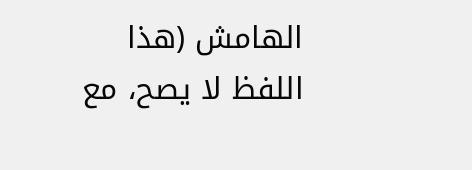الهامش (هذا اللفظ لا يصح، مع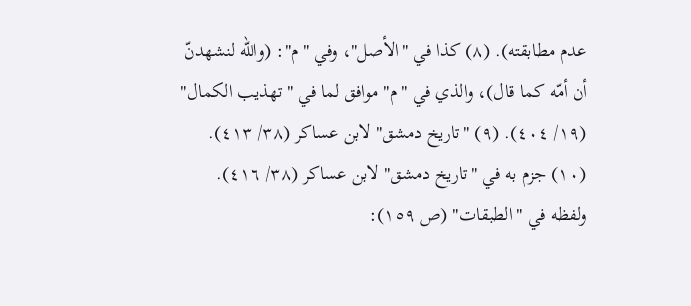عدم مطابقته). (٨) كذا في "الأصل"، وفي "م": (والله لنشهدنّ أن أمّه كما قال)، والذي في "م" موافق لما في "تهذيب الكمال" (١٩/ ٤٠٤). (٩) "تاريخ دمشق" لابن عساكر (٣٨/ ٤١٣). (١٠) جزم به في "تاريخ دمشق" لابن عساكر (٣٨/ ٤١٦). ولفظه في "الطبقات" (ص ١٥٩):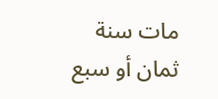مات سنة ثمان أو سبع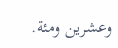وعشرين ومئة.